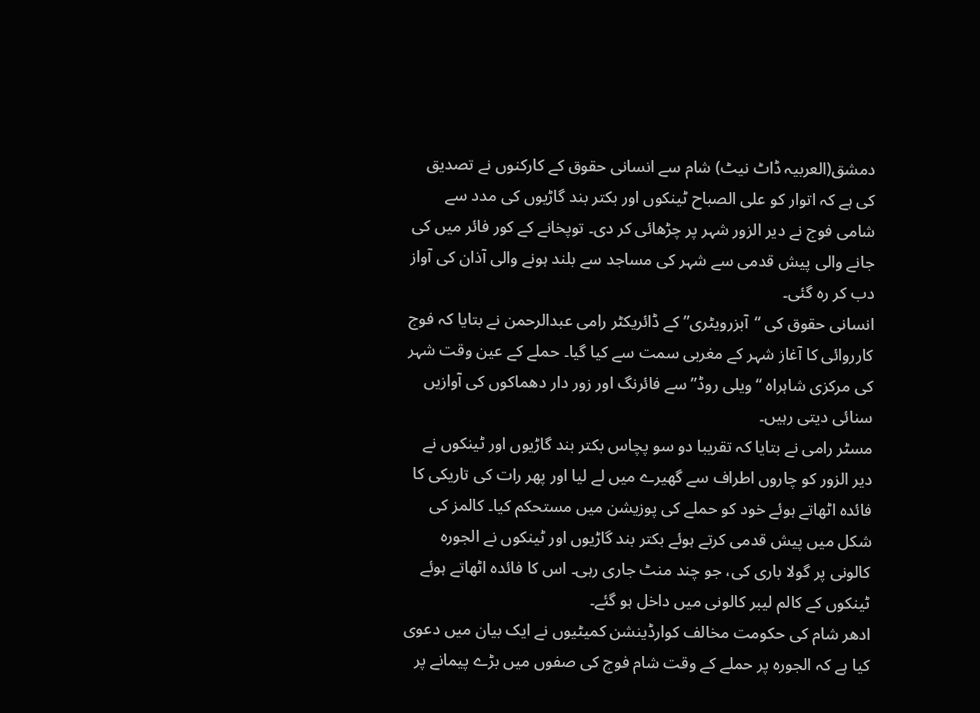دمشق(العربیہ ڈاٹ نیٹ) شام سے انسانی حقوق کے کارکنوں نے تصدیق کی ہے کہ اتوار کو علی الصباح ٹینکوں اور بکتر بند گاڑیوں کی مدد سے شامی فوج نے دیر الزور شہر پر چڑھائی کر دی۔ توپخانے کے کور فائر میں کی جانے والی پیش قدمی سے شہر کی مساجد سے بلند ہونے والی آذان کی آواز دب کر رہ گئی۔
انسانی حقوق کی “آبزرویٹری” کے ڈائریکٹر رامی عبدالرحمن نے بتایا کہ فوج کارروائی کا آغاز شہر کے مغربی سمت سے کیا گیا۔ حملے کے عین وقت شہر کی مرکزی شاہراہ “ویلی روڈ” سے فائرنگ اور زور دار دھماکوں کی آوازیں سنائی دیتی رہیں۔
مسٹر رامی نے بتایا کہ تقریبا دو سو پچاس بکتر بند گاڑیوں اور ٹینکوں نے دیر الزور کو چاروں اطراف سے گھیرے میں لے لیا اور پھر رات کی تاریکی کا فائدہ اٹھاتے ہوئے خود کو حملے کی پوزیشن میں مستحکم کیا۔ کالمز کی شکل میں پیش قدمی کرتے ہوئے بکتر بند گاڑیوں اور ٹینکوں نے الجورہ کالونی پر گولا باری کی، جو چند منٹ جاری رہی۔ اس کا فائدہ اٹھاتے ہوئے ٹینکوں کے کالم لیبر کالونی میں داخل ہو گئے۔
ادھر شام کی حکومت مخالف کوارڈینشن کمیٹیوں نے ایک بیان میں دعوی کیا ہے کہ الجورہ پر حملے کے وقت شام فوج کی صفوں میں بڑے پیمانے پر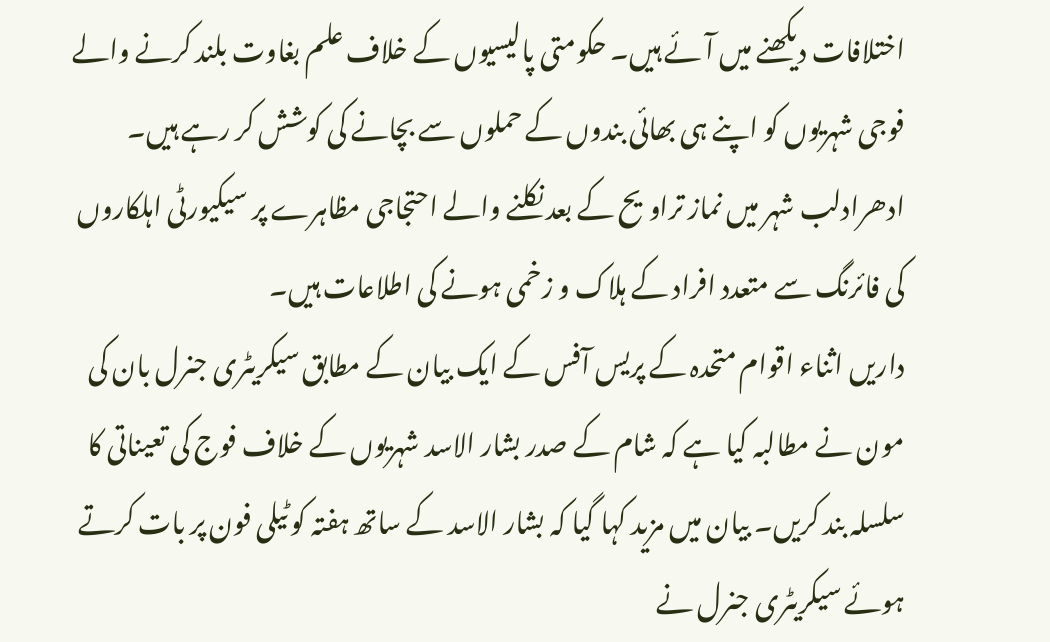اختلافات دیکھنے میں آئے ہیں۔ حکومتی پالیسیوں کے خلاف علم بغاوت بلند کرنے والے فوجی شہریوں کو اپنے ہی بھائی بندوں کے حملوں سے بچانے کی کوشش کر رہے ہیں۔ ادھرادلب شہر میں نماز تراویح کے بعد نکلنے والے احتجاجی مظاہرے پر سیکیورٹی اہلکاروں کی فائرنگ سے متعدد افراد کے ہلاک و زخمی ہونے کی اطلاعات ہیں۔
داریں اثناء اقوام متحدہ کے پریس آفس کے ایک بیان کے مطابق سیکریٹری جنرل بان کی مون نے مطالبہ کیا ہے کہ شام کے صدر بشار الاسد شہریوں کے خلاف فوج کی تعیناتی کا سلسلہ بند کریں۔ بیان میں مزید کہا گیا کہ بشار الاسد کے ساتھ ہفتہ کو ٹیلی فون پر بات کرتے ہوئے سیکریٹری جنرل نے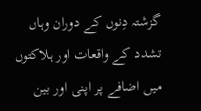گزشتہ دِنوں کے دوران وہاں تشدد کے واقعات اور ہلاکتوں میں اضافے پر اپنی اور بین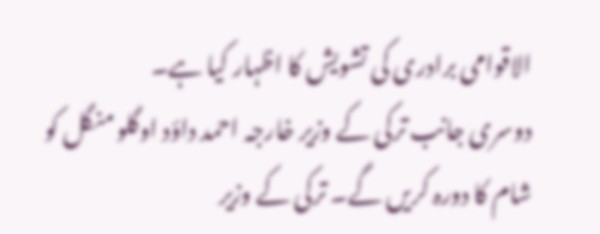الاقوامی برادری کی تشویش کا اظہار کیا ہے۔
دوسری جانب ترکی کے وزیر خارجہ احمد داؤد اوگلو منگل کو شام کا دورہ کریں گے۔ ترکی کے وزیر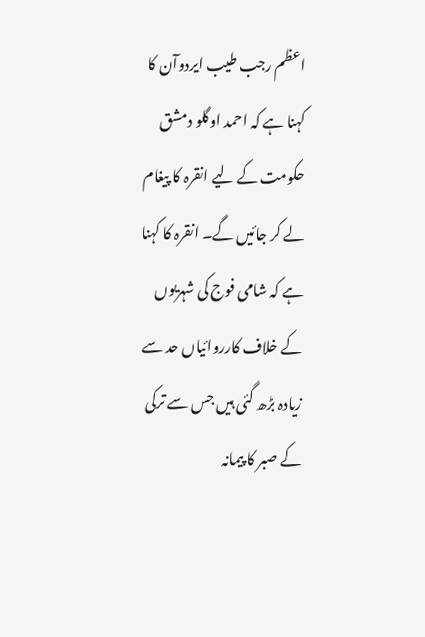اعظم رجب طیب ایردوآن کا کہنا ہے کہ احمد اوگلو دمشق حکومت کے لیے انقرہ کا پیغام لے کر جائیں گے۔ انقرہ کا کہنا ہے کہ شامی فوج کی شہریوں کے خلاف کارروائیاں حد سے زیادہ بڑھ گئی ہیں جس سے ترکی کے صبر کا پیمانہ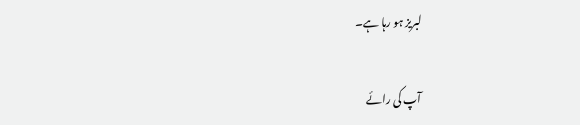لبریز ہو رہا ہے۔

آپ کی رائے